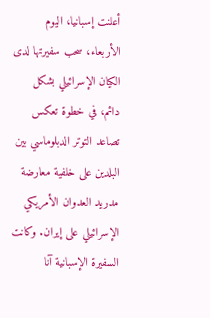أعلنت إسبانيا، اليوم الأربعاء، سحب سفيرتها لدى الكيان الإسرائيلي بشكل دائم، في خطوة تعكس تصاعد التوتر الدبلوماسي بين البلدين على خلفية معارضة مدريد العدوان الأمريكي الإسرائيلي على إيران. وكانت السفيرة الإسبانية آنا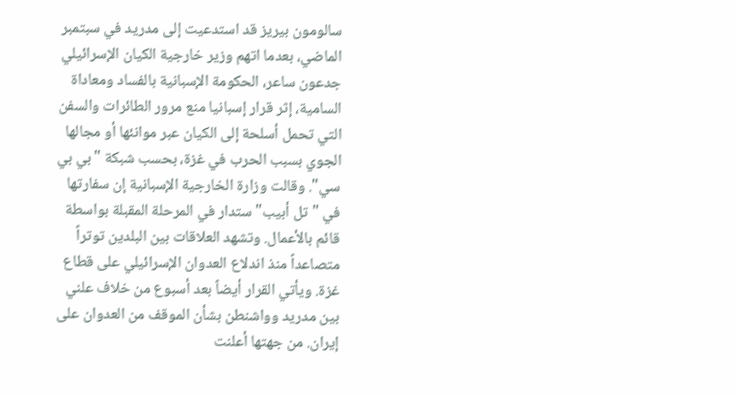سالومون بيريز قد استدعيت إلى مدريد في سبتمبر الماضي، بعدما اتهم وزير خارجية الكيان الإسرائيلي جدعون ساعر، الحكومة الإسبانية بالفساد ومعاداة السامية، إثر قرار إسبانيا منع مرور الطائرات والسفن التي تحمل أسلحة إلى الكيان عبر موانئها أو مجالها الجوي بسبب الحرب في غزة، بحسب شبكة "بي بي سي". وقالت وزارة الخارجية الإسبانية إن سفارتها في "تل أبيب" ستدار في المرحلة المقبلة بواسطة قائم بالأعمال. وتشهد العلاقات بين البلدين توتراً متصاعداً منذ اندلاع العدوان الإسرائيلي على قطاع غزة. ويأتي القرار أيضاً بعد أسبوع من خلاف علني بين مدريد وواشنطن بشأن الموقف من العدوان على إيران. من جهتها أعلنت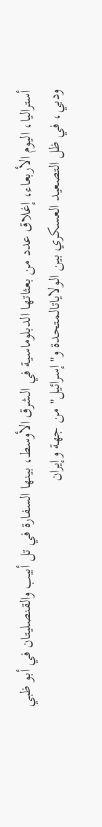أستراليا، اليوم الأربعاء، إغلاق عدد من بعثاتها الدبلوماسية في الشرق الأوسط، بينها السفارة في تل أبيب والقنصليتان في أبو ظبي ودبي، في ظل التصعيد العسكري بين الولاياتالمتحدة و"إسرائيل" من جهة وإيران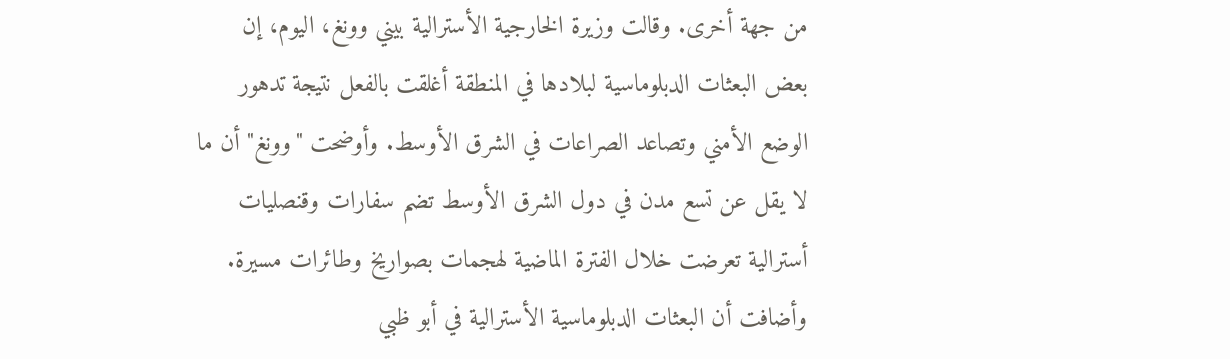من جهة أخرى. وقالت وزيرة الخارجية الأسترالية بيني وونغ، اليوم، إن بعض البعثات الدبلوماسية لبلادها في المنطقة أغلقت بالفعل نتيجة تدهور الوضع الأمني وتصاعد الصراعات في الشرق الأوسط. وأوضحت "وونغ" أن ما لا يقل عن تسع مدن في دول الشرق الأوسط تضم سفارات وقنصليات أسترالية تعرضت خلال الفترة الماضية لهجمات بصواريخ وطائرات مسيرة. وأضافت أن البعثات الدبلوماسية الأسترالية في أبو ظبي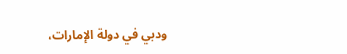ودبي في دولة الإمارات،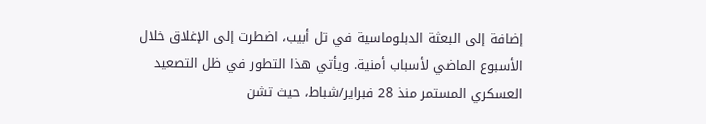إضافة إلى البعثة الدبلوماسية في تل أبيب، اضطرت إلى الإغلاق خلال الأسبوع الماضي لأسباب أمنية. ويأتي هذا التطور في ظل التصعيد العسكري المستمر منذ 28 فبراير/شباط، حيث تشن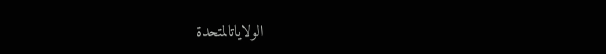الولاياتالمتحدة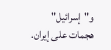و"إسرائيل" هجمات على إيران.